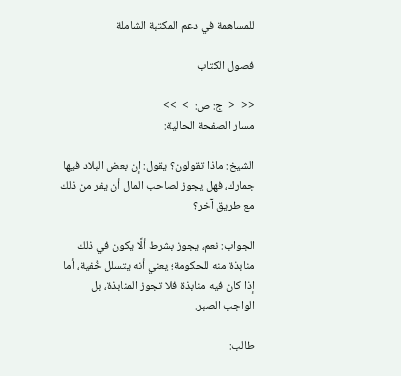للمساهمة في دعم المكتبة الشاملة

فصول الكتاب

<<  <  ج: ص:  >  >>
مسار الصفحة الحالية:

الشيخ: ماذا تقولون؟ يقول: إن بعض البلاد فيها جمارك، فهل يجوز لصاحب المال أن يفر من ذلك مع طريق آخر؟

الجواب: نعم، يجوز بشرط ألَّا يكون في ذلك منابذة منه للحكومة؛ يعني أنه يتسلل خُفية، أما إذا كان فيه منابذة فلا تجوز المنابذة، بل الواجب الصبر.

طالب: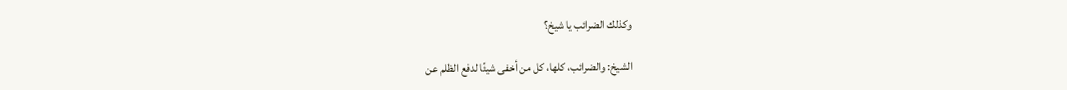وكذلك الضرائب يا شيخ؟

الشيخ: والضرائب، كلها، كل من أخفى شيئًا لدفع الظلم عن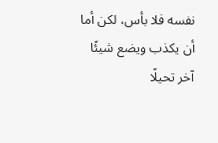نفسه فلا بأس، لكن أما أن يكذب ويضع شيئًا آخر تحيلًا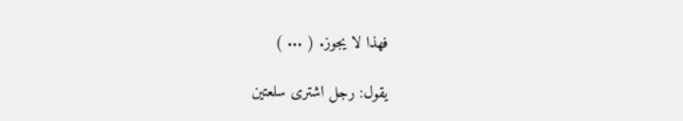فهذا لا يجوز. ( ... )

يقول: رجل اشترى سلعتين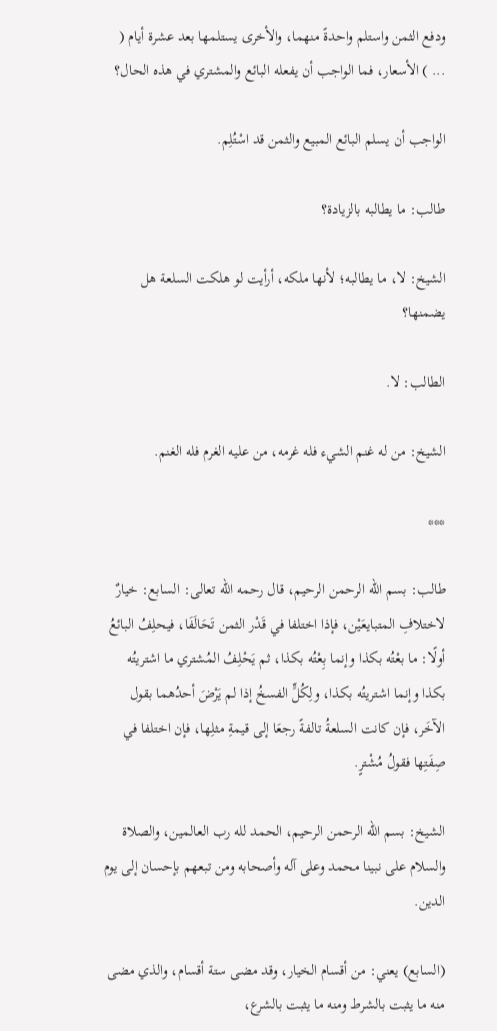ودفع الثمن واستلم واحدةً منهما، والأخرى يستلمها بعد عشرة أيام ( ... ) الأسعار، فما الواجب أن يفعله البائع والمشتري في هذه الحال؟

الواجب أن يسلم البائع المبيع والثمن قد اسْتُلِم.

طالب: ما يطالبه بالزيادة؟

الشيخ: لا، ما يطالبه؛ لأنها ملكه، أرأيت لو هلكت السلعة هل يضمنها؟

الطالب: لا.

الشيخ: من له غنم الشيء فله غرمه، من عليه الغرم فله الغنم.

***

طالب: بسم الله الرحمن الرحيم، قال رحمه الله تعالى: السابع: خيارٌ لاختلافِ المتبايعَيْن، فإذا اختلفا في قَدْر الثمن تَحَالَفَا، فيحلِفُ البائعُ أولًا: ما بعْتُه بكذا وإنما بِعْتُه بكذا، ثم يَحْلِفُ المُشتري ما اشتريتُه بكذا وإنما اشتريتُه بكذا، ولِكُلٍّ الفسخُ إذا لم يَرْضَ أحدُهما بقول الآخَر، فإن كانت السلعةُ تالفةً رجعَا إلى قيمةِ مثلِها، فإن اختلفا في صِفَتِها فقولُ مُشْترٍ.

الشيخ: بسم الله الرحمن الرحيم، الحمد لله رب العالمين، والصلاة والسلام على نبينا محمد وعلى آله وأصحابه ومن تبعهم بإحسان إلى يوم الدين.

(السابع) يعني: من أقسام الخيار، وقد مضى ستة أقسام، والذي مضى منه ما يثبت بالشرط ومنه ما يثبت بالشرع،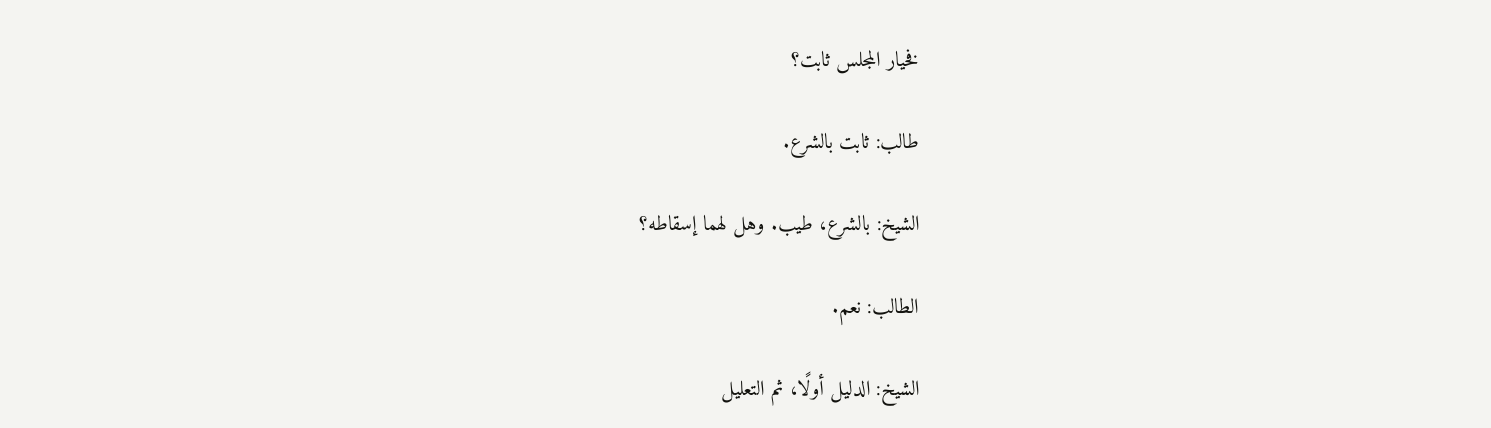فخيار المجلس ثابت؟

طالب: ثابت بالشرع.

الشيخ: بالشرع، طيب. وهل لهما إسقاطه؟

الطالب: نعم.

الشيخ: الدليل أولًا، ثم التعليل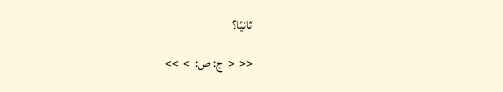ثانيًا؟

<<  <  ج: ص:  >  >>